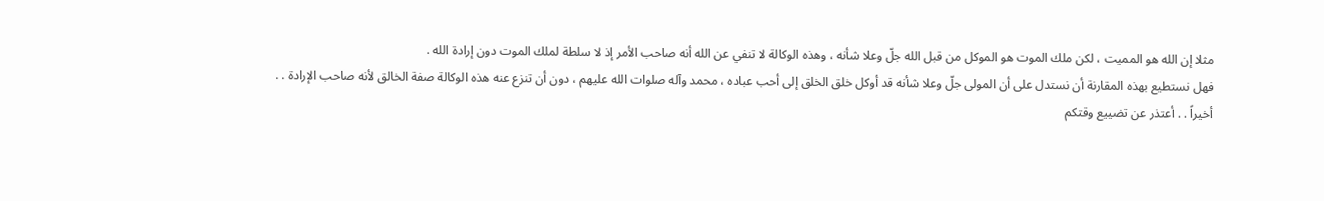مثلا إن الله هو المميت ، لكن ملك الموت هو الموكل من قبل الله جلّ وعلا شأنه ، وهذه الوكالة لا تنفي عن الله أنه صاحب الأمر إذ لا سلطة لملك الموت دون إرادة الله .
فهل نستطيع بهذه المقارنة أن نستدل على أن المولى جلّ وعلا شأنه قد أوكل خلق الخلق إلى أحب عباده ، محمد وآله صلوات الله عليهم ، دون أن تنزع عنه هذه الوكالة صفة الخالق لأنه صاحب الإرادة . .
أخيراً . . أعتذر عن تضييع وقتكم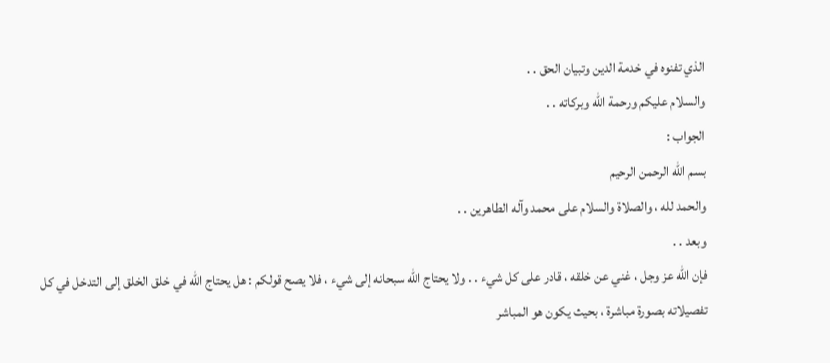الذي تفنوه في خدمة الدين وتبيان الحق . .
والسلام عليكم ورحمة الله وبركاته . .
الجواب :
بسم الله الرحمن الرحيم
والحمد لله ، والصلاة والسلام على محمد وآله الطاهرين . .
وبعد . .
فإن الله عز وجل ، غني عن خلقه ، قادر على كل شيء . . ولا يحتاج الله سبحانه إلى شيء ، فلا يصح قولكم : هل يحتاج الله في خلق الخلق إلى التدخل في كل تفصيلاته بصورة مباشرة ، بحيث يكون هو المباشر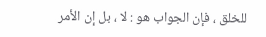للخلق ، فإن الجواب هو : لا ، بل إن الأمر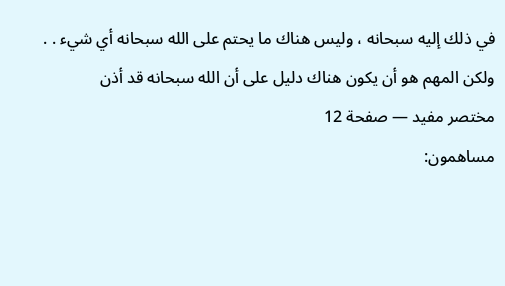في ذلك إليه سبحانه ، وليس هناك ما يحتم على الله سبحانه أي شيء . .
ولكن المهم هو أن يكون هناك دليل على أن الله سبحانه قد أذن
مختصر مفيد — صفحة 12
مساهمون: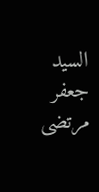السيد جعفر مرتضى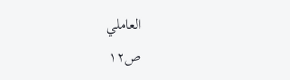العاملي
ص١٢